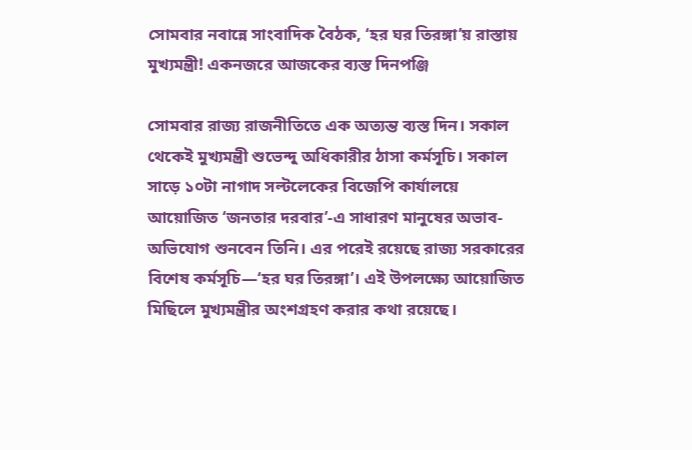সোমবার নবান্নে সাংবাদিক বৈঠক, ‘হর ঘর তিরঙ্গা’য় রাস্তায় মুখ্যমন্ত্রী! একনজরে আজকের ব্যস্ত দিনপঞ্জি

সোমবার রাজ্য রাজনীতিতে এক অত্যন্ত ব্যস্ত দিন। সকাল থেকেই মুখ্যমন্ত্রী শুভেন্দু অধিকারীর ঠাসা কর্মসূচি। সকাল সাড়ে ১০টা নাগাদ সল্টলেকের বিজেপি কার্যালয়ে আয়োজিত ‘জনতার দরবার’-এ সাধারণ মানুষের অভাব-অভিযোগ শুনবেন তিনি। এর পরেই রয়েছে রাজ্য সরকারের বিশেষ কর্মসূচি—‘হর ঘর তিরঙ্গা’। এই উপলক্ষ্যে আয়োজিত মিছিলে মুখ্যমন্ত্রীর অংশগ্রহণ করার কথা রয়েছে।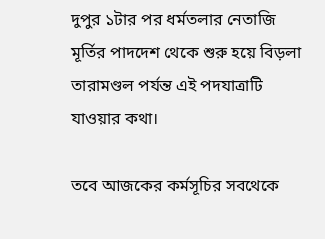দুপুর ১টার পর ধর্মতলার নেতাজি মূর্তির পাদদেশ থেকে শুরু হয়ে বিড়লা তারামণ্ডল পর্যন্ত এই পদযাত্রাটি যাওয়ার কথা।

তবে আজকের কর্মসূচির সবথেকে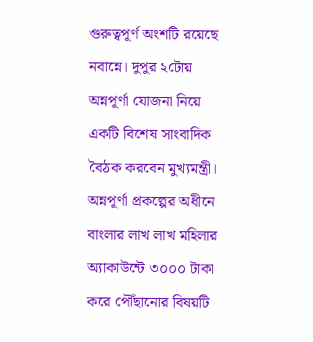গুরুত্বপূর্ণ অংশটি রয়েছে নবান্নে। দুপুর ২টোয় অন্নপূর্ণা যোজনা নিয়ে একটি বিশেষ সাংবাদিক বৈঠক করবেন মুখ্যমন্ত্রী। অন্নপূর্ণা প্রকল্পের অধীনে বাংলার লাখ লাখ মহিলার অ্যাকাউন্টে ৩০০০ টাকা করে পৌঁছানোর বিষয়টি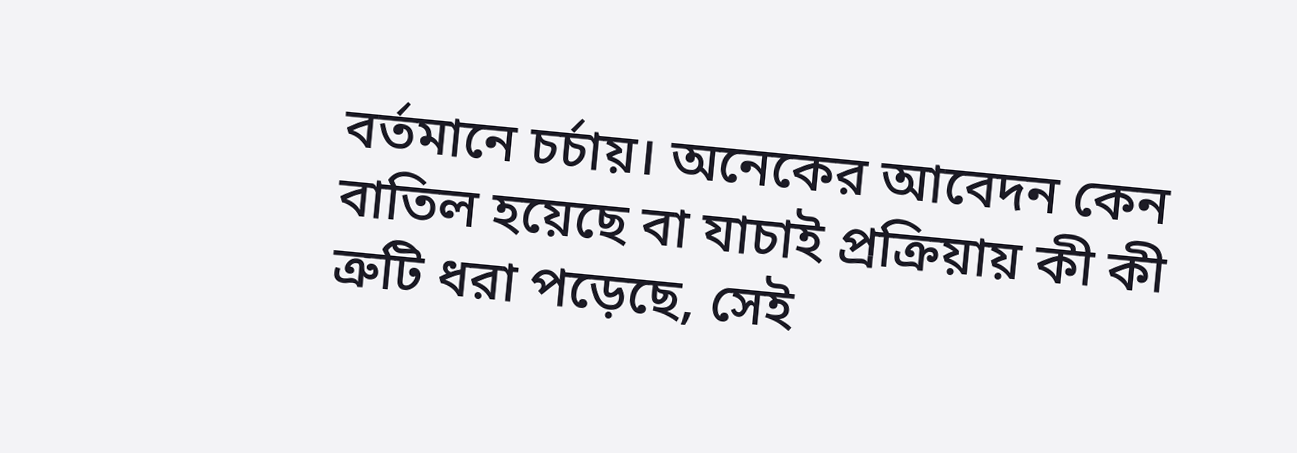বর্তমানে চর্চায়। অনেকের আবেদন কেন বাতিল হয়েছে বা যাচাই প্রক্রিয়ায় কী কী ত্রুটি ধরা পড়েছে, সেই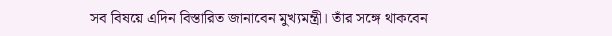সব বিষয়ে এদিন বিস্তারিত জানাবেন মুখ্যমন্ত্রী। তাঁর সঙ্গে থাকবেন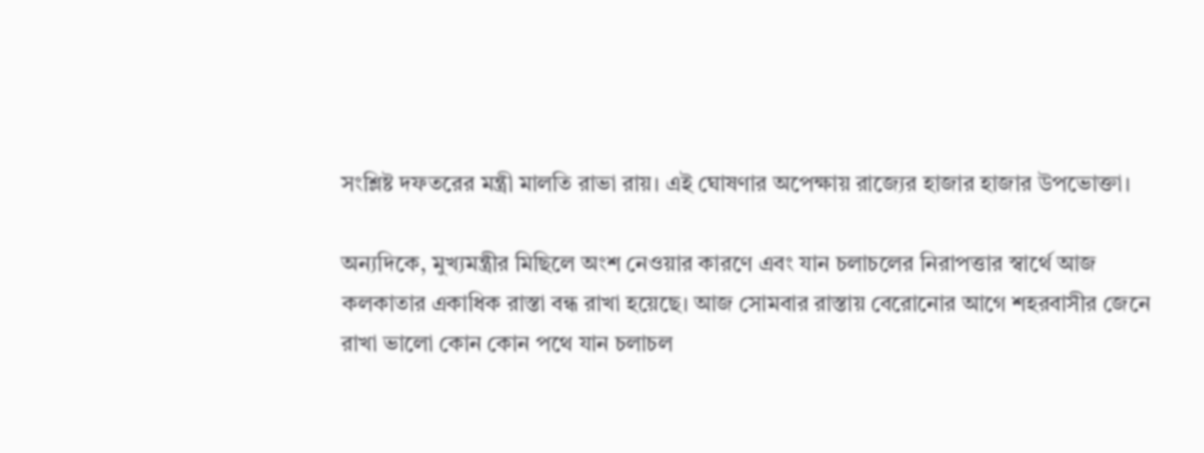সংশ্লিষ্ট দফতরের মন্ত্রী মালতি রাভা রায়। এই ঘোষণার অপেক্ষায় রাজ্যের হাজার হাজার উপভোক্তা।

অন্যদিকে, মুখ্যমন্ত্রীর মিছিলে অংশ নেওয়ার কারণে এবং যান চলাচলের নিরাপত্তার স্বার্থে আজ কলকাতার একাধিক রাস্তা বন্ধ রাখা হয়েছে। আজ সোমবার রাস্তায় বেরোনোর আগে শহরবাসীর জেনে রাখা ভালো কোন কোন পথে যান চলাচল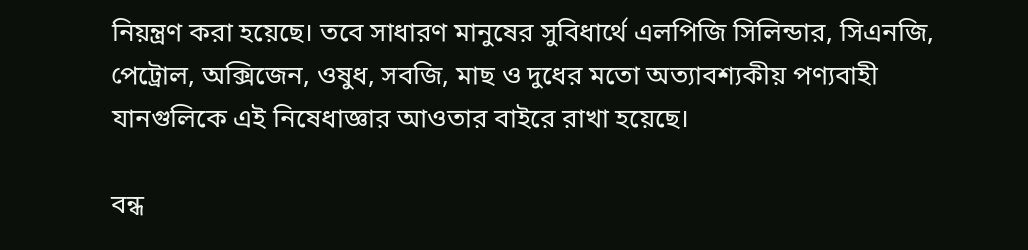নিয়ন্ত্রণ করা হয়েছে। তবে সাধারণ মানুষের সুবিধার্থে এলপিজি সিলিন্ডার, সিএনজি, পেট্রোল, অক্সিজেন, ওষুধ, সবজি, মাছ ও দুধের মতো অত্যাবশ্যকীয় পণ্যবাহী যানগুলিকে এই নিষেধাজ্ঞার আওতার বাইরে রাখা হয়েছে।

বন্ধ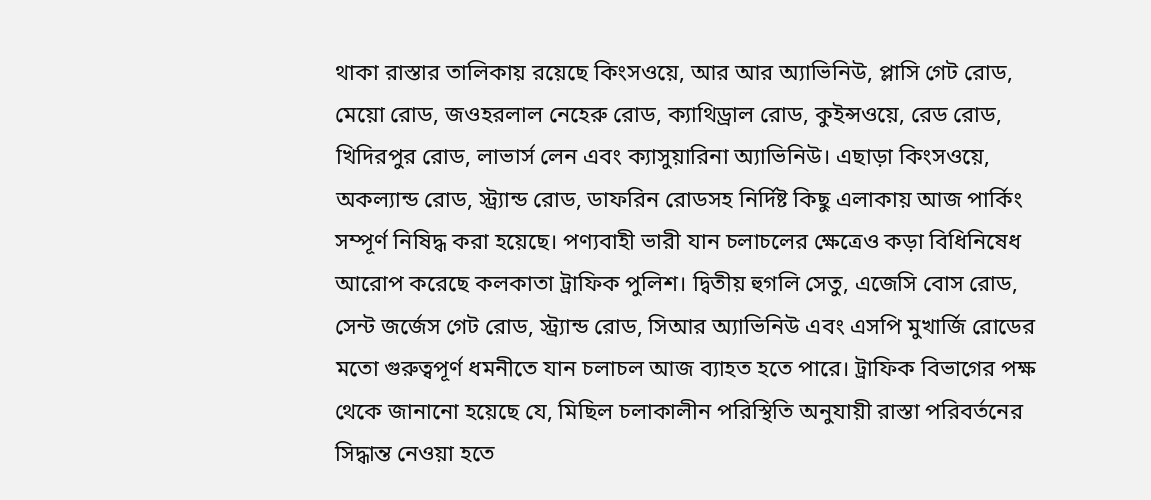থাকা রাস্তার তালিকায় রয়েছে কিংসওয়ে, আর আর অ্যাভিনিউ, প্লাসি গেট রোড, মেয়ো রোড, জওহরলাল নেহেরু রোড, ক্যাথিড্রাল রোড, কুইন্সওয়ে, রেড রোড, খিদিরপুর রোড, লাভার্স লেন এবং ক্যাসুয়ারিনা অ্যাভিনিউ। এছাড়া কিংসওয়ে, অকল্যান্ড রোড, স্ট্র্যান্ড রোড, ডাফরিন রোডসহ নির্দিষ্ট কিছু এলাকায় আজ পার্কিং সম্পূর্ণ নিষিদ্ধ করা হয়েছে। পণ্যবাহী ভারী যান চলাচলের ক্ষেত্রেও কড়া বিধিনিষেধ আরোপ করেছে কলকাতা ট্রাফিক পুলিশ। দ্বিতীয় হুগলি সেতু, এজেসি বোস রোড, সেন্ট জর্জেস গেট রোড, স্ট্র্যান্ড রোড, সিআর অ্যাভিনিউ এবং এসপি মুখার্জি রোডের মতো গুরুত্বপূর্ণ ধমনীতে যান চলাচল আজ ব্যাহত হতে পারে। ট্রাফিক বিভাগের পক্ষ থেকে জানানো হয়েছে যে, মিছিল চলাকালীন পরিস্থিতি অনুযায়ী রাস্তা পরিবর্তনের সিদ্ধান্ত নেওয়া হতে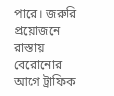পারে। জরুরি প্রয়োজনে রাস্তায় বেরোনোর আগে ট্রাফিক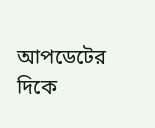আপডেটের দিকে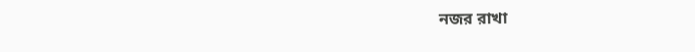নজর রাখা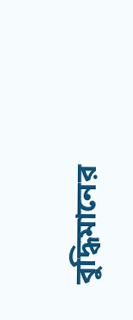বুদ্ধিমানের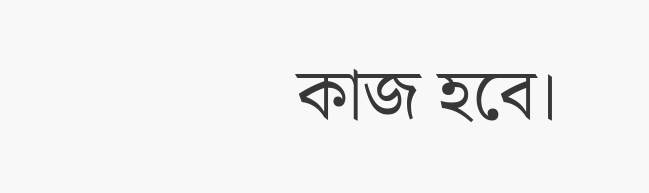কাজ হবে।